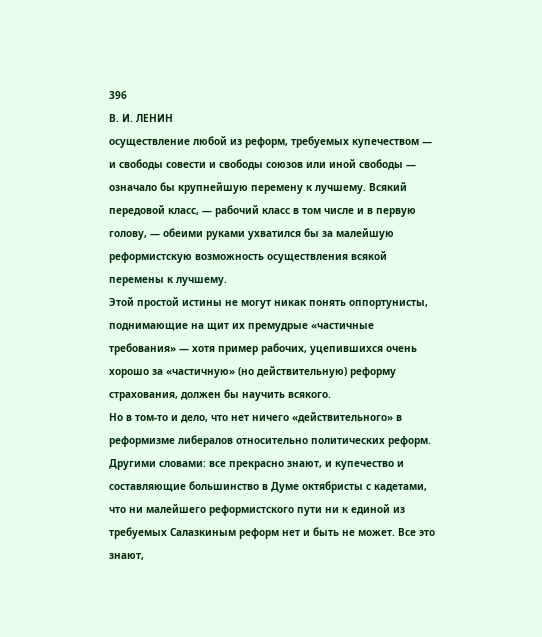396
В. И. ЛЕНИН
осуществление любой из реформ, требуемых купечеством — и свободы совести и свободы союзов или иной свободы — означало бы крупнейшую перемену к лучшему. Всякий передовой класс, — рабочий класс в том числе и в первую голову, — обеими руками ухватился бы за малейшую реформистскую возможность осуществления всякой перемены к лучшему.
Этой простой истины не могут никак понять оппортунисты, поднимающие на щит их премудрые «частичные требования» — хотя пример рабочих, уцепившихся очень хорошо за «частичную» (но действительную) реформу страхования, должен бы научить всякого.
Но в том-то и дело, что нет ничего «действительного» в реформизме либералов относительно политических реформ. Другими словами: все прекрасно знают, и купечество и составляющие большинство в Думе октябристы с кадетами, что ни малейшего реформистского пути ни к единой из требуемых Салазкиным реформ нет и быть не может. Все это знают,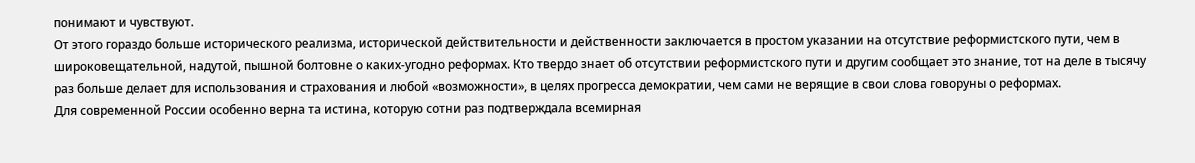понимают и чувствуют.
От этого гораздо больше исторического реализма, исторической действительности и действенности заключается в простом указании на отсутствие реформистского пути, чем в широковещательной, надутой, пышной болтовне о каких-угодно реформах. Кто твердо знает об отсутствии реформистского пути и другим сообщает это знание, тот на деле в тысячу раз больше делает для использования и страхования и любой «возможности», в целях прогресса демократии, чем сами не верящие в свои слова говоруны о реформах.
Для современной России особенно верна та истина, которую сотни раз подтверждала всемирная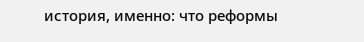история, именно: что реформы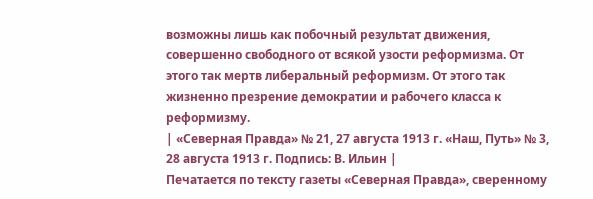возможны лишь как побочный результат движения, совершенно свободного от всякой узости реформизма. От этого так мертв либеральный реформизм. От этого так жизненно презрение демократии и рабочего класса к реформизму.
| «Северная Правда» № 21, 27 августа 1913 г. «Наш, Путь» № 3, 28 августа 1913 г. Подпись: В. Ильин |
Печатается по тексту газеты «Северная Правда», сверенному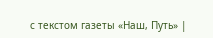с текстом газеты «Наш, Путь» |